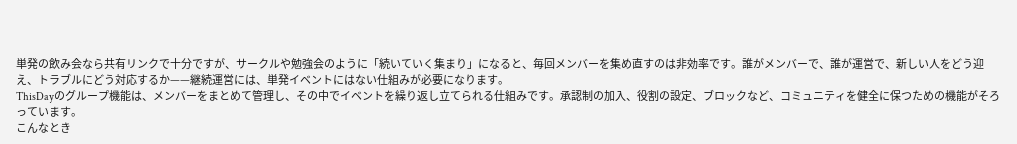単発の飲み会なら共有リンクで十分ですが、サークルや勉強会のように「続いていく集まり」になると、毎回メンバーを集め直すのは非効率です。誰がメンバーで、誰が運営で、新しい人をどう迎え、トラブルにどう対応するか——継続運営には、単発イベントにはない仕組みが必要になります。
ThisDayのグループ機能は、メンバーをまとめて管理し、その中でイベントを繰り返し立てられる仕組みです。承認制の加入、役割の設定、ブロックなど、コミュニティを健全に保つための機能がそろっています。
こんなとき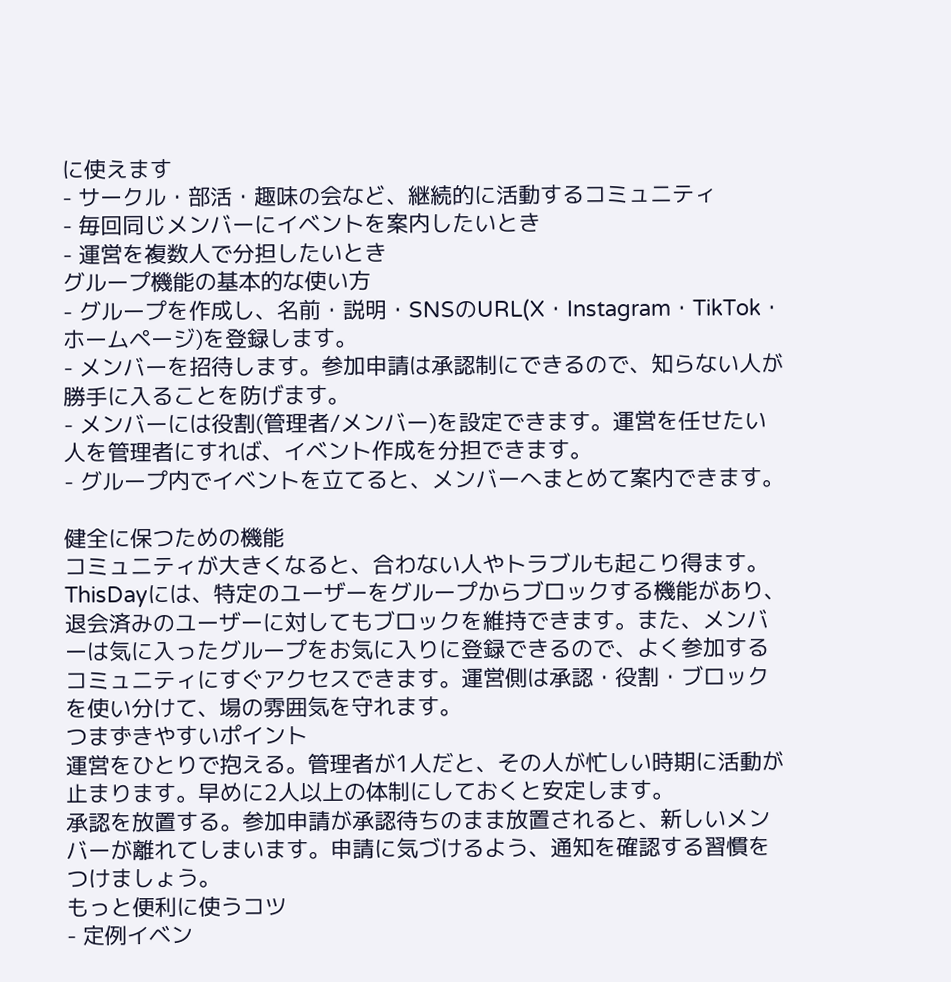に使えます
- サークル・部活・趣味の会など、継続的に活動するコミュニティ
- 毎回同じメンバーにイベントを案内したいとき
- 運営を複数人で分担したいとき
グループ機能の基本的な使い方
- グループを作成し、名前・説明・SNSのURL(X・Instagram・TikTok・ホームページ)を登録します。
- メンバーを招待します。参加申請は承認制にできるので、知らない人が勝手に入ることを防げます。
- メンバーには役割(管理者/メンバー)を設定できます。運営を任せたい人を管理者にすれば、イベント作成を分担できます。
- グループ内でイベントを立てると、メンバーへまとめて案内できます。

健全に保つための機能
コミュニティが大きくなると、合わない人やトラブルも起こり得ます。ThisDayには、特定のユーザーをグループからブロックする機能があり、退会済みのユーザーに対してもブロックを維持できます。また、メンバーは気に入ったグループをお気に入りに登録できるので、よく参加するコミュニティにすぐアクセスできます。運営側は承認・役割・ブロックを使い分けて、場の雰囲気を守れます。
つまずきやすいポイント
運営をひとりで抱える。管理者が1人だと、その人が忙しい時期に活動が止まります。早めに2人以上の体制にしておくと安定します。
承認を放置する。参加申請が承認待ちのまま放置されると、新しいメンバーが離れてしまいます。申請に気づけるよう、通知を確認する習慣をつけましょう。
もっと便利に使うコツ
- 定例イベン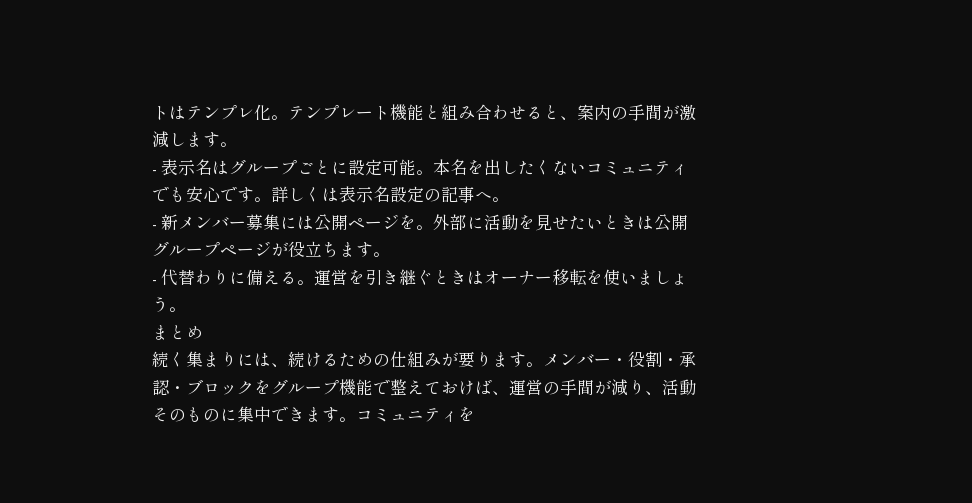トはテンプレ化。テンプレート機能と組み合わせると、案内の手間が激減します。
- 表示名はグループごとに設定可能。本名を出したくないコミュニティでも安心です。詳しくは表示名設定の記事へ。
- 新メンバー募集には公開ページを。外部に活動を見せたいときは公開グループページが役立ちます。
- 代替わりに備える。運営を引き継ぐときはオーナー移転を使いましょう。
まとめ
続く集まりには、続けるための仕組みが要ります。メンバー・役割・承認・ブロックをグループ機能で整えておけば、運営の手間が減り、活動そのものに集中できます。コミュニティを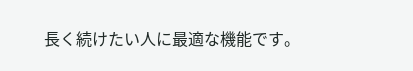長く続けたい人に最適な機能です。